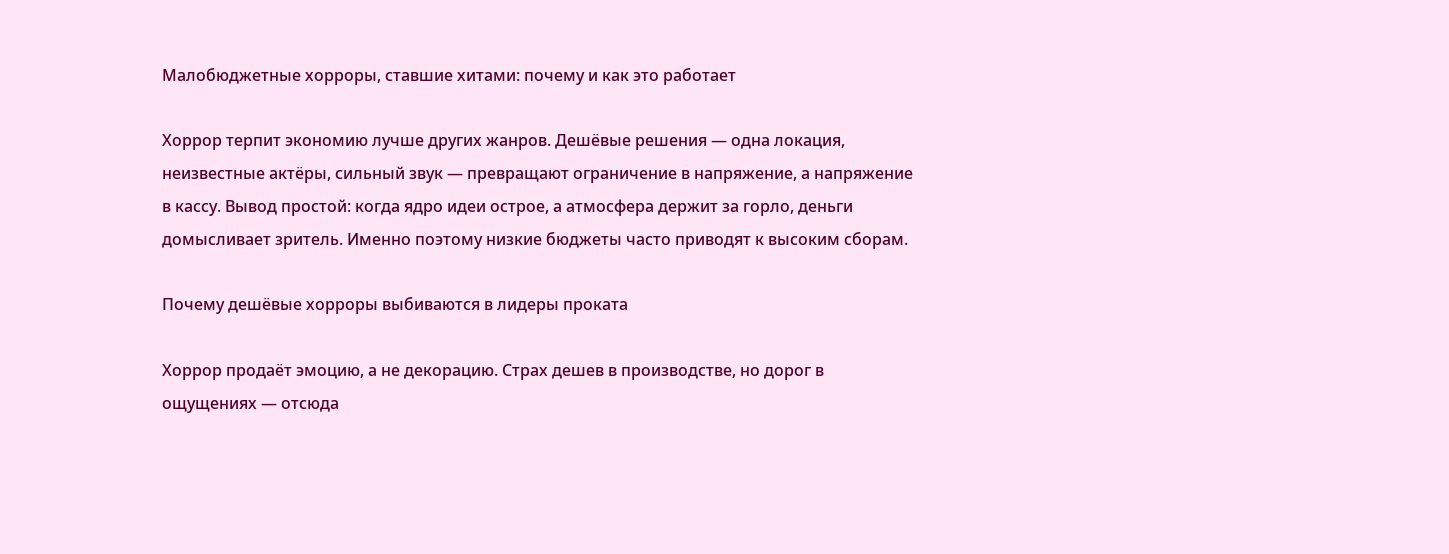Малобюджетные хорроры, ставшие хитами: почему и как это работает

Хоррор терпит экономию лучше других жанров. Дешёвые решения — одна локация, неизвестные актёры, сильный звук — превращают ограничение в напряжение, а напряжение в кассу. Вывод простой: когда ядро идеи острое, а атмосфера держит за горло, деньги домысливает зритель. Именно поэтому низкие бюджеты часто приводят к высоким сборам.

Почему дешёвые хорроры выбиваются в лидеры проката

Хоррор продаёт эмоцию, а не декорацию. Страх дешев в производстве, но дорог в ощущениях — отсюда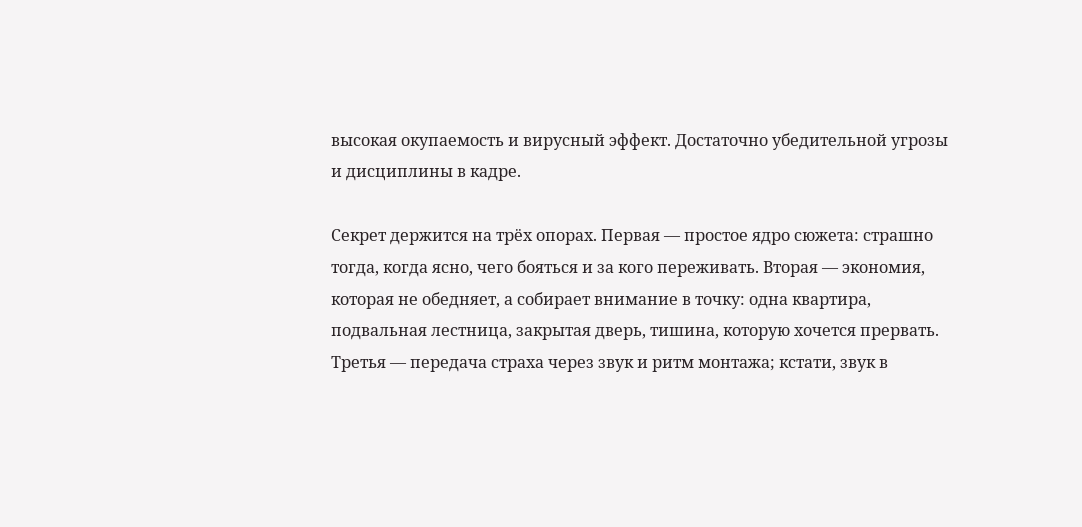высокая окупаемость и вирусный эффект. Достаточно убедительной угрозы и дисциплины в кадре.

Секрет держится на трёх опорах. Первая — простое ядро сюжета: страшно тогда, когда ясно, чего бояться и за кого переживать. Вторая — экономия, которая не обедняет, а собирает внимание в точку: одна квартира, подвальная лестница, закрытая дверь, тишина, которую хочется прервать. Третья — передача страха через звук и ритм монтажа; кстати, звук в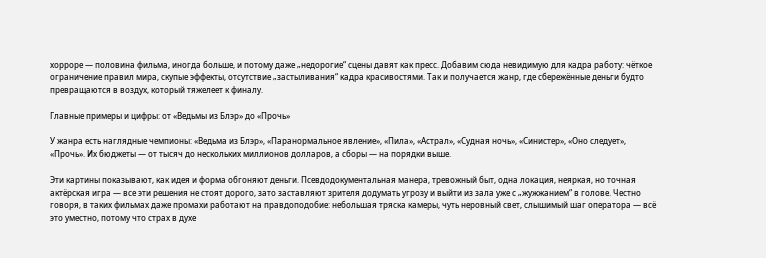хорроре — половина фильма, иногда больше, и потому даже „недорогие“ сцены давят как пресс. Добавим сюда невидимую для кадра работу: чёткое ограничение правил мира, скупые эффекты, отсутствие „застыливания“ кадра красивостями. Так и получается жанр, где сбережённые деньги будто превращаются в воздух, который тяжелеет к финалу.

Главные примеры и цифры: от «Ведьмы из Блэр» до «Прочь»

У жанра есть наглядные чемпионы: «Ведьма из Блэр», «Паранормальное явление», «Пила», «Астрал», «Судная ночь», «Синистер», «Оно следует», «Прочь». Их бюджеты — от тысяч до нескольких миллионов долларов, а сборы — на порядки выше.

Эти картины показывают, как идея и форма обгоняют деньги. Псевдодокументальная манера, тревожный быт, одна локация, неяркая, но точная актёрская игра — все эти решения не стоят дорого, зато заставляют зрителя додумать угрозу и выйти из зала уже с „жужжанием“ в голове. Честно говоря, в таких фильмах даже промахи работают на правдоподобие: небольшая тряска камеры, чуть неровный свет, слышимый шаг оператора — всё это уместно, потому что страх в духе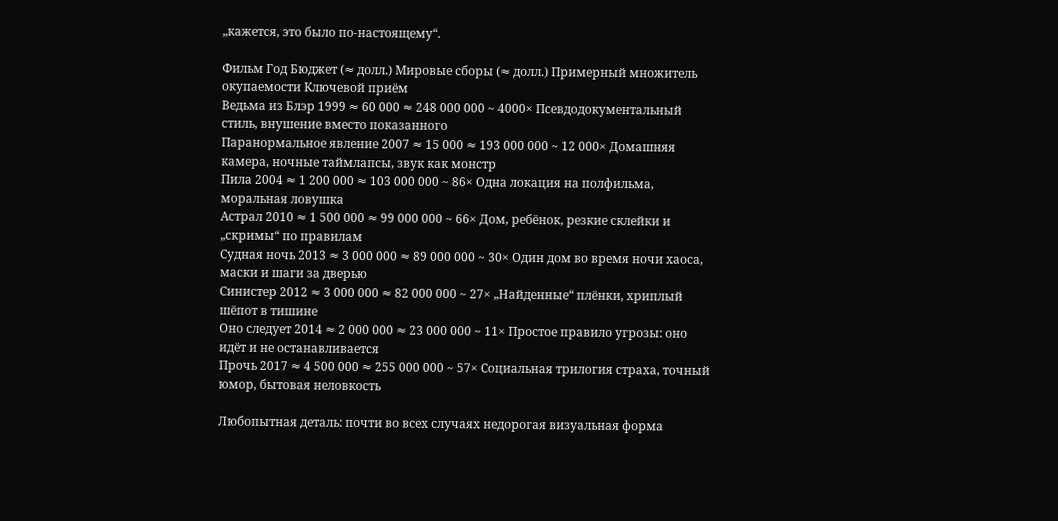„кажется, это было по-настоящему“.

Фильм Год Бюджет (≈ долл.) Мировые сборы (≈ долл.) Примерный множитель окупаемости Ключевой приём
Ведьма из Блэр 1999 ≈ 60 000 ≈ 248 000 000 ~ 4000× Псевдодокументальный стиль, внушение вместо показанного
Паранормальное явление 2007 ≈ 15 000 ≈ 193 000 000 ~ 12 000× Домашняя камера, ночные таймлапсы, звук как монстр
Пила 2004 ≈ 1 200 000 ≈ 103 000 000 ~ 86× Одна локация на полфильма, моральная ловушка
Астрал 2010 ≈ 1 500 000 ≈ 99 000 000 ~ 66× Дом, ребёнок, резкие склейки и „скримы“ по правилам
Судная ночь 2013 ≈ 3 000 000 ≈ 89 000 000 ~ 30× Один дом во время ночи хаоса, маски и шаги за дверью
Синистер 2012 ≈ 3 000 000 ≈ 82 000 000 ~ 27× „Найденные“ плёнки, хриплый шёпот в тишине
Оно следует 2014 ≈ 2 000 000 ≈ 23 000 000 ~ 11× Простое правило угрозы: оно идёт и не останавливается
Прочь 2017 ≈ 4 500 000 ≈ 255 000 000 ~ 57× Социальная трилогия страха, точный юмор, бытовая неловкость

Любопытная деталь: почти во всех случаях недорогая визуальная форма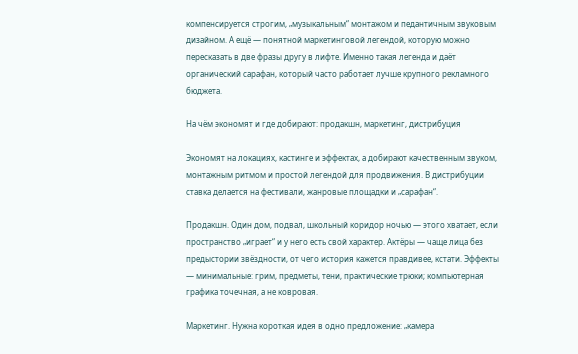компенсируется строгим, „музыкальным“ монтажом и педантичным звуковым дизайном. А ещё — понятной маркетинговой легендой, которую можно пересказать в две фразы другу в лифте. Именно такая легенда и даёт органический сарафан, который часто работает лучше крупного рекламного бюджета.

На чём экономят и где добирают: продакшн, маркетинг, дистрибуция

Экономят на локациях, кастинге и эффектах, а добирают качественным звуком, монтажным ритмом и простой легендой для продвижения. В дистрибуции ставка делается на фестивали, жанровые площадки и „сарафан“.

Продакшн. Один дом, подвал, школьный коридор ночью — этого хватает, если пространство „играет“ и у него есть свой характер. Актёры — чаще лица без предыстории звёздности, от чего история кажется правдивее, кстати. Эффекты — минимальные: грим, предметы, тени, практические трюки; компьютерная графика точечная, а не ковровая.

Маркетинг. Нужна короткая идея в одно предложение: „камера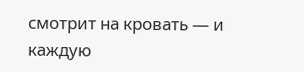смотрит на кровать — и каждую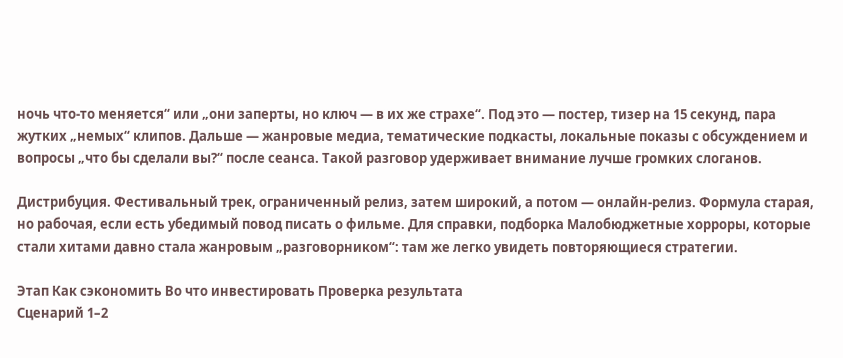ночь что-то меняется“ или „они заперты, но ключ — в их же страхе“. Под это — постер, тизер на 15 секунд, пара жутких „немых“ клипов. Дальше — жанровые медиа, тематические подкасты, локальные показы с обсуждением и вопросы „что бы сделали вы?“ после сеанса. Такой разговор удерживает внимание лучше громких слоганов.

Дистрибуция. Фестивальный трек, ограниченный релиз, затем широкий, а потом — онлайн‑релиз. Формула старая, но рабочая, если есть убедимый повод писать о фильме. Для справки, подборка Малобюджетные хорроры, которые стали хитами давно стала жанровым „разговорником“: там же легко увидеть повторяющиеся стратегии.

Этап Как сэкономить Во что инвестировать Проверка результата
Сценарий 1–2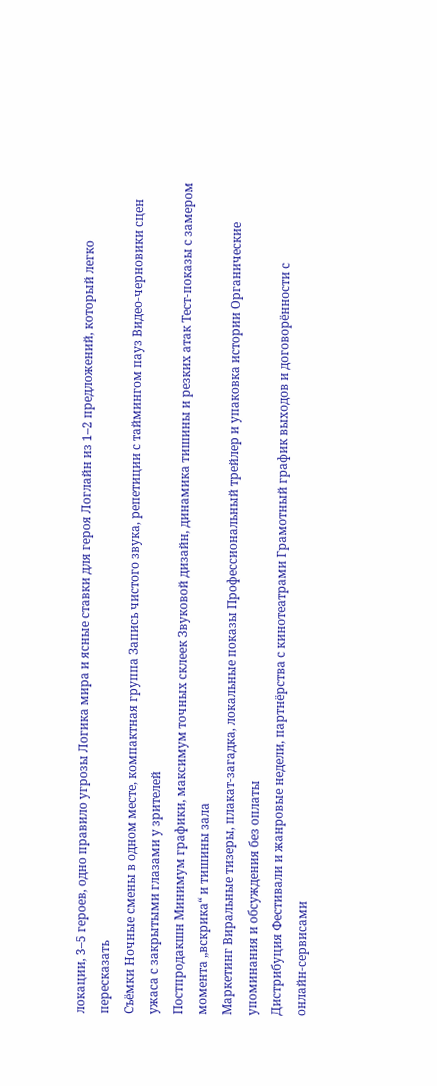локации, 3–5 героев, одно правило угрозы Логика мира и ясные ставки для героя Логлайн из 1–2 предложений, который легко пересказать
Съёмки Ночные смены в одном месте, компактная группа Запись чистого звука, репетиции с таймингом пауз Видео‑черновики сцен ужаса с закрытыми глазами у зрителей
Постпродакшн Минимум графики, максимум точных склеек Звуковой дизайн, динамика тишины и резких атак Тест‑показы с замером момента „вскрика“ и тишины зала
Маркетинг Виральные тизеры, плакат‑загадка, локальные показы Профессиональный трейлер и упаковка истории Органические упоминания и обсуждения без оплаты
Дистрибуция Фестивали и жанровые недели, партнёрства с кинотеатрами Грамотный график выходов и договорённости с онлайн‑сервисами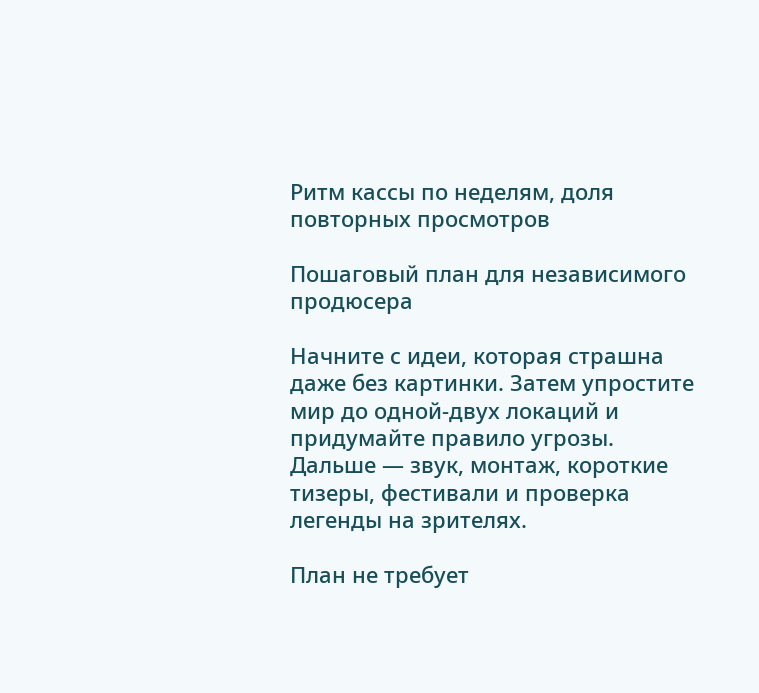Ритм кассы по неделям, доля повторных просмотров

Пошаговый план для независимого продюсера

Начните с идеи, которая страшна даже без картинки. Затем упростите мир до одной‑двух локаций и придумайте правило угрозы. Дальше — звук, монтаж, короткие тизеры, фестивали и проверка легенды на зрителях.

План не требует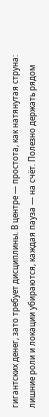гигантских денег, зато требует дисциплины. В центре — простота, как натянутая струна: лишние роли и локации убираются, каждая пауза — на счёт. Полезно держать рядом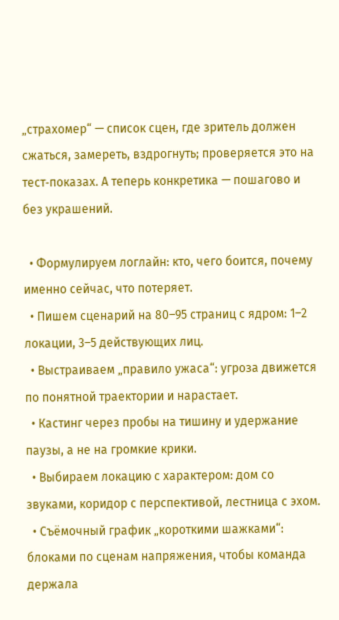„страхомер“ — список сцен, где зритель должен сжаться, замереть, вздрогнуть; проверяется это на тест‑показах. А теперь конкретика — пошагово и без украшений.

  • Формулируем логлайн: кто, чего боится, почему именно сейчас, что потеряет.
  • Пишем сценарий на 80–95 страниц с ядром: 1–2 локации, 3–5 действующих лиц.
  • Выстраиваем „правило ужаса“: угроза движется по понятной траектории и нарастает.
  • Кастинг через пробы на тишину и удержание паузы, а не на громкие крики.
  • Выбираем локацию с характером: дом со звуками, коридор с перспективой, лестница с эхом.
  • Съёмочный график „короткими шажками“: блоками по сценам напряжения, чтобы команда держала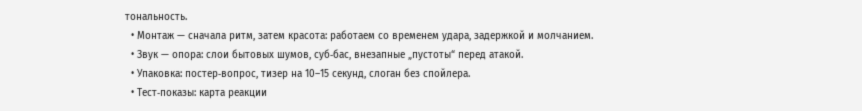тональность.
  • Монтаж — сначала ритм, затем красота: работаем со временем удара, задержкой и молчанием.
  • Звук — опора: слои бытовых шумов, суб‑бас, внезапные „пустоты“ перед атакой.
  • Упаковка: постер‑вопрос, тизер на 10–15 секунд, слоган без спойлера.
  • Тест‑показы: карта реакции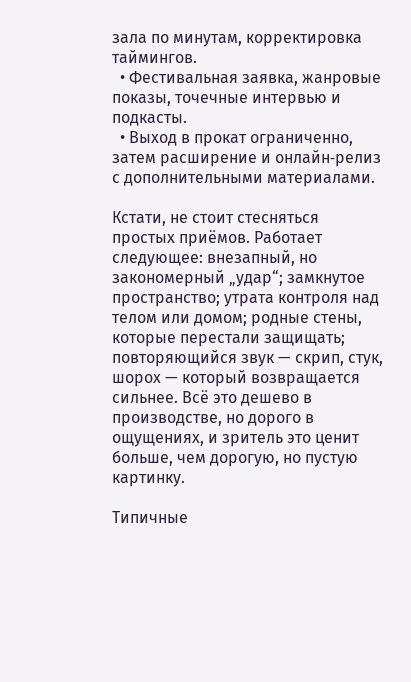зала по минутам, корректировка таймингов.
  • Фестивальная заявка, жанровые показы, точечные интервью и подкасты.
  • Выход в прокат ограниченно, затем расширение и онлайн‑релиз с дополнительными материалами.

Кстати, не стоит стесняться простых приёмов. Работает следующее: внезапный, но закономерный „удар“; замкнутое пространство; утрата контроля над телом или домом; родные стены, которые перестали защищать; повторяющийся звук — скрип, стук, шорох — который возвращается сильнее. Всё это дешево в производстве, но дорого в ощущениях, и зритель это ценит больше, чем дорогую, но пустую картинку.

Типичные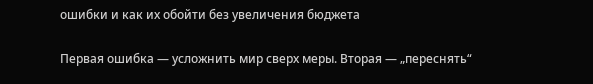ошибки и как их обойти без увеличения бюджета

Первая ошибка — усложнить мир сверх меры. Вторая — „переснять“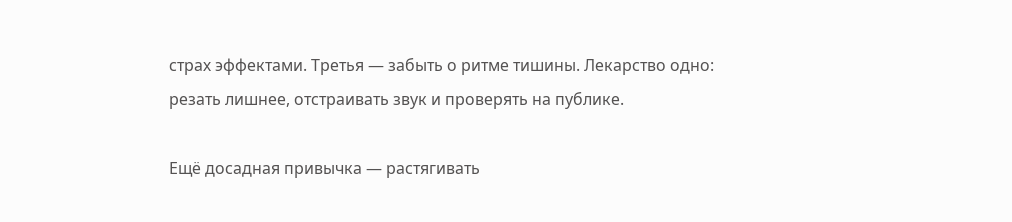страх эффектами. Третья — забыть о ритме тишины. Лекарство одно: резать лишнее, отстраивать звук и проверять на публике.

Ещё досадная привычка — растягивать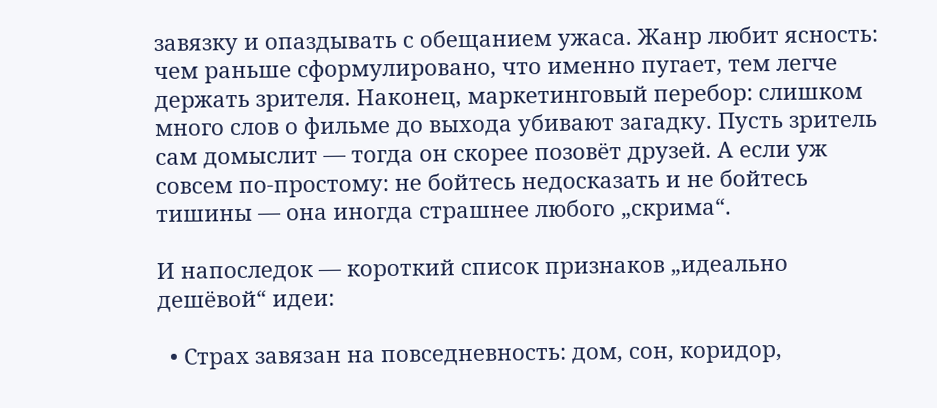завязку и опаздывать с обещанием ужаса. Жанр любит ясность: чем раньше сформулировано, что именно пугает, тем легче держать зрителя. Наконец, маркетинговый перебор: слишком много слов о фильме до выхода убивают загадку. Пусть зритель сам домыслит — тогда он скорее позовёт друзей. А если уж совсем по‑простому: не бойтесь недосказать и не бойтесь тишины — она иногда страшнее любого „скрима“.

И напоследок — короткий список признаков „идеально дешёвой“ идеи:

  • Страх завязан на повседневность: дом, сон, коридор,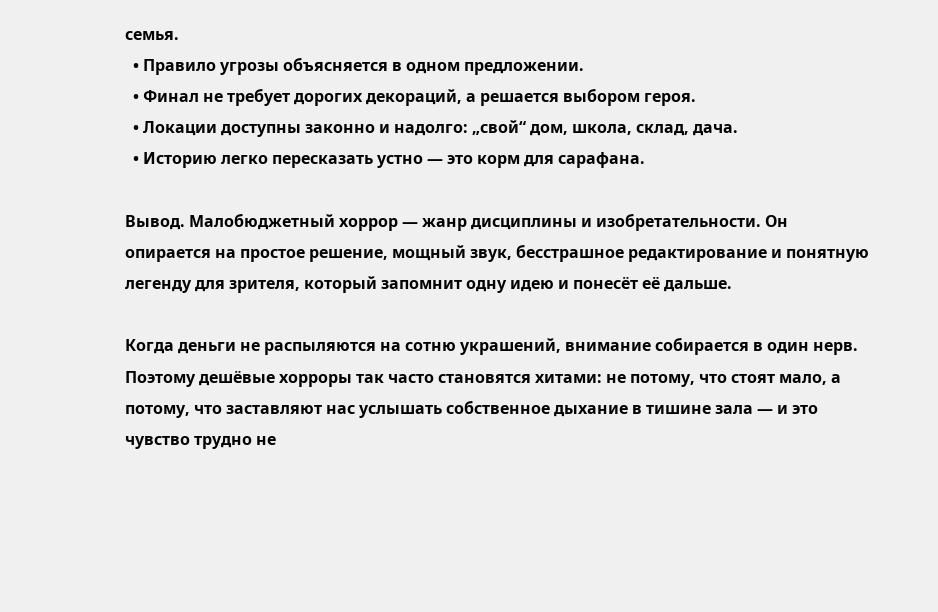семья.
  • Правило угрозы объясняется в одном предложении.
  • Финал не требует дорогих декораций, а решается выбором героя.
  • Локации доступны законно и надолго: „свой“ дом, школа, склад, дача.
  • Историю легко пересказать устно — это корм для сарафана.

Вывод. Малобюджетный хоррор — жанр дисциплины и изобретательности. Он опирается на простое решение, мощный звук, бесстрашное редактирование и понятную легенду для зрителя, который запомнит одну идею и понесёт её дальше.

Когда деньги не распыляются на сотню украшений, внимание собирается в один нерв. Поэтому дешёвые хорроры так часто становятся хитами: не потому, что стоят мало, а потому, что заставляют нас услышать собственное дыхание в тишине зала — и это чувство трудно не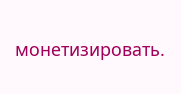монетизировать.